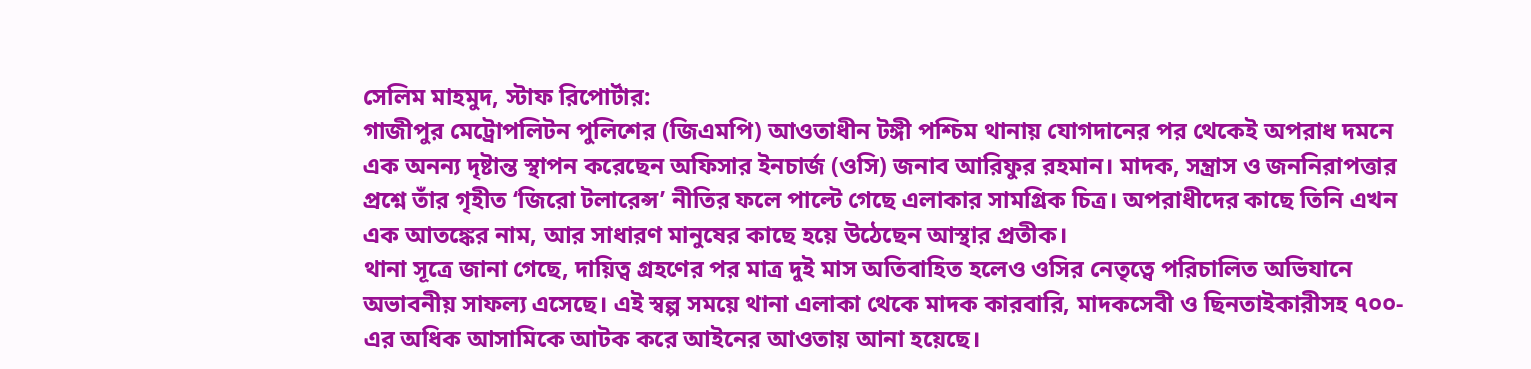সেলিম মাহমুদ, স্টাফ রিপোর্টার:
গাজীপুর মেট্রোপলিটন পুলিশের (জিএমপি) আওতাধীন টঙ্গী পশ্চিম থানায় যোগদানের পর থেকেই অপরাধ দমনে এক অনন্য দৃষ্টান্ত স্থাপন করেছেন অফিসার ইনচার্জ (ওসি) জনাব আরিফুর রহমান। মাদক, সন্ত্রাস ও জননিরাপত্তার প্রশ্নে তাঁর গৃহীত ‘জিরো টলারেন্স’ নীতির ফলে পাল্টে গেছে এলাকার সামগ্রিক চিত্র। অপরাধীদের কাছে তিনি এখন এক আতঙ্কের নাম, আর সাধারণ মানুষের কাছে হয়ে উঠেছেন আস্থার প্রতীক।
থানা সূত্রে জানা গেছে, দায়িত্ব গ্রহণের পর মাত্র দুই মাস অতিবাহিত হলেও ওসির নেতৃত্বে পরিচালিত অভিযানে অভাবনীয় সাফল্য এসেছে। এই স্বল্প সময়ে থানা এলাকা থেকে মাদক কারবারি, মাদকসেবী ও ছিনতাইকারীসহ ৭০০-এর অধিক আসামিকে আটক করে আইনের আওতায় আনা হয়েছে।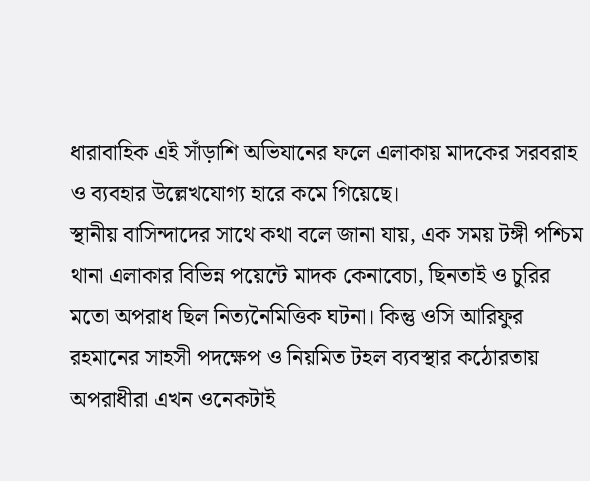ধারাবাহিক এই সাঁড়াশি অভিযানের ফলে এলাকায় মাদকের সরবরাহ ও ব্যবহার উল্লেখযোগ্য হারে কমে গিয়েছে।
স্থানীয় বাসিন্দাদের সাথে কথা বলে জানা যায়, এক সময় টঙ্গী পশ্চিম থানা এলাকার বিভিন্ন পয়েন্টে মাদক কেনাবেচা, ছিনতাই ও চুরির মতো অপরাধ ছিল নিত্যনৈমিত্তিক ঘটনা। কিন্তু ওসি আরিফুর রহমানের সাহসী পদক্ষেপ ও নিয়মিত টহল ব্যবস্থার কঠোরতায় অপরাধীরা এখন ওনেকটাই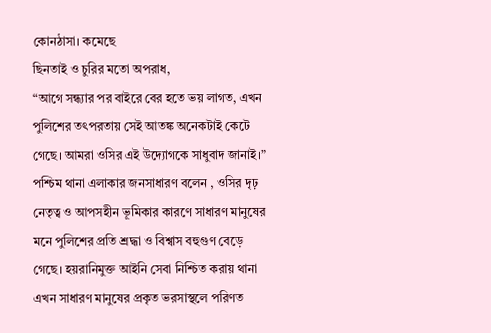কোনঠাসা। কমেছে
ছিনতাই ও চুরির মতো অপরাধ,
“আগে সন্ধ্যার পর বাইরে বের হতে ভয় লাগত, এখন পুলিশের তৎপরতায় সেই আতঙ্ক অনেকটাই কেটে গেছে। আমরা ওসির এই উদ্যোগকে সাধুবাদ জানাই।”
পশ্চিম থানা এলাকার জনসাধারণ বলেন , ওসির দৃঢ় নেতৃত্ব ও আপসহীন ভূমিকার কারণে সাধারণ মানুষের মনে পুলিশের প্রতি শ্রদ্ধা ও বিশ্বাস বহুগুণ বেড়ে গেছে। হয়রানিমুক্ত আইনি সেবা নিশ্চিত করায় থানা এখন সাধারণ মানুষের প্রকৃত ভরসাস্থলে পরিণত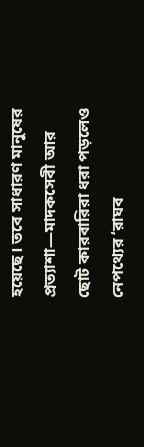হয়েছে। তবে সাধারণ মানুষের প্রত্যাশা—মাদকসেবী আর ছোট কারবারিরা ধরা পড়লেও নেপথ্যের ‘রাঘব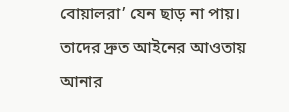বোয়ালরা’ যেন ছাড় না পায়। তাদের দ্রুত আইনের আওতায় আনার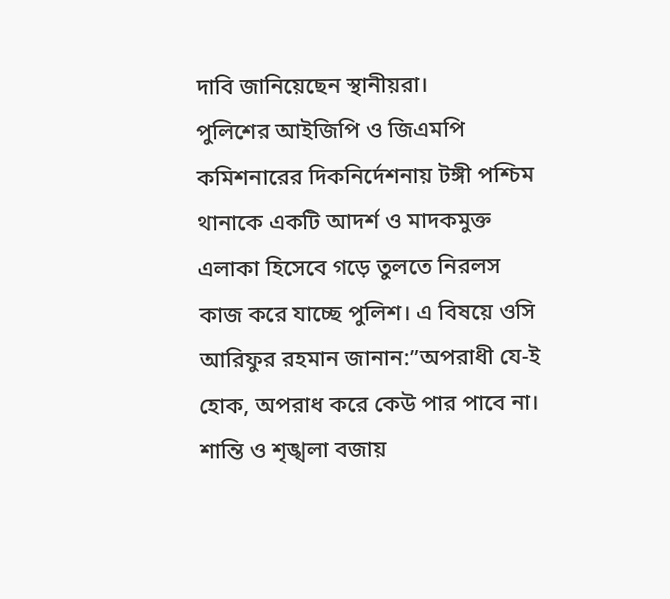দাবি জানিয়েছেন স্থানীয়রা।
পুলিশের আইজিপি ও জিএমপি কমিশনারের দিকনির্দেশনায় টঙ্গী পশ্চিম থানাকে একটি আদর্শ ও মাদকমুক্ত এলাকা হিসেবে গড়ে তুলতে নিরলস কাজ করে যাচ্ছে পুলিশ। এ বিষয়ে ওসি আরিফুর রহমান জানান:”অপরাধী যে-ই হোক, অপরাধ করে কেউ পার পাবে না। শান্তি ও শৃঙ্খলা বজায়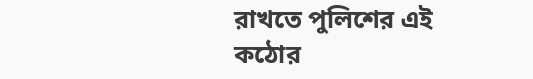রাখতে পুলিশের এই কঠোর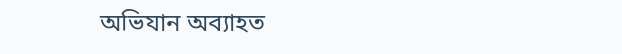অভিযান অব্যাহত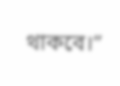থাকবে।”